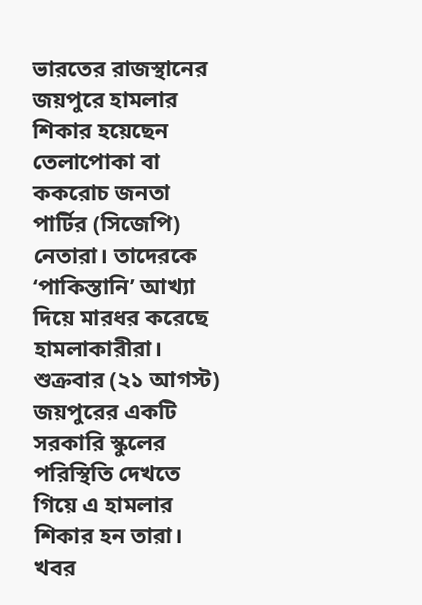ভারতের রাজস্থানের জয়পুরে হামলার শিকার হয়েছেন তেলাপোকা বা ককরোচ জনতা পার্টির (সিজেপি) নেতারা। তাদেরকে ‘পাকিস্তানি’ আখ্যা দিয়ে মারধর করেছে হামলাকারীরা।
শুক্রবার (২১ আগস্ট) জয়পুরের একটি সরকারি স্কুলের পরিস্থিতি দেখতে গিয়ে এ হামলার শিকার হন তারা। খবর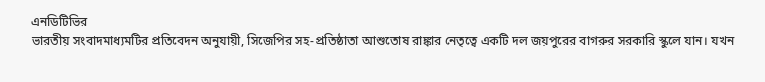এনডিটিভির
ভারতীয় সংবাদমাধ্যমটির প্রতিবেদন অনুযায়ী, সিজেপির সহ-প্রতিষ্ঠাতা আশুতোষ রাঙ্কার নেতৃত্বে একটি দল জয়পুরের বাগরুর সরকারি স্কুলে যান। যখন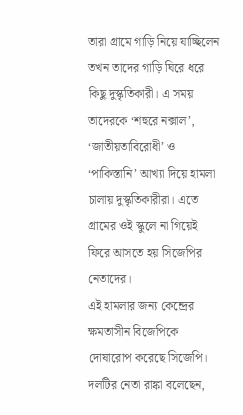তারা গ্রামে গাড়ি নিয়ে যাচ্ছিলেন তখন তাদের গাড়ি ঘিরে ধরে কিছু দুস্কৃতিকারী। এ সময় তাদেরকে ‘শহুরে নক্সাল’, ‘জাতীয়তাবিরোধী’ ও ‘পাকিস্তানি’ আখ্যা দিয়ে হামলা চালায় দুস্কৃতিকারীরা। এতে গ্রামের ওই স্কুলে না গিয়েই ফিরে আসতে হয় সিজেপির নেতাদের।
এই হামলার জন্য কেন্দ্রের ক্ষমতাসীন বিজেপিকে দোষারোপ করেছে সিজেপি। দলটির নেতা রাঙ্কা বলেছেন,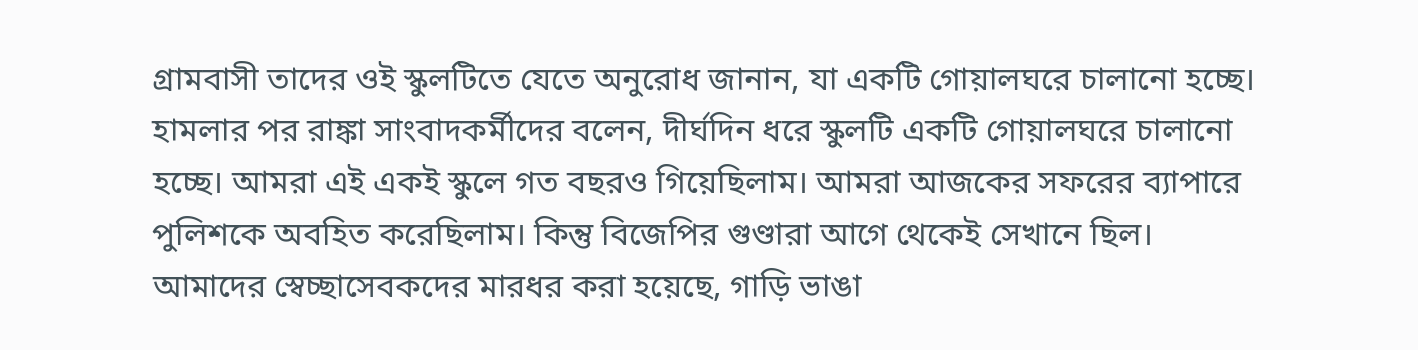গ্রামবাসী তাদের ওই স্কুলটিতে যেতে অনুরোধ জানান, যা একটি গোয়ালঘরে চালানো হচ্ছে।
হামলার পর রাঙ্কা সাংবাদকর্মীদের বলেন, দীর্ঘদিন ধরে স্কুলটি একটি গোয়ালঘরে চালানো হচ্ছে। আমরা এই একই স্কুলে গত বছরও গিয়েছিলাম। আমরা আজকের সফরের ব্যাপারে পুলিশকে অবহিত করেছিলাম। কিন্তু বিজেপির গুণ্ডারা আগে থেকেই সেখানে ছিল। আমাদের স্বেচ্ছাসেবকদের মারধর করা হয়েছে, গাড়ি ভাঙা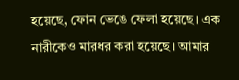হয়েছে, ফোন ভেঙে ফেলা হয়েছে। এক নারীকেও মারধর করা হয়েছে। আমার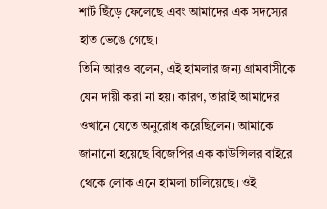শার্ট ছিঁড়ে ফেলেছে এবং আমাদের এক সদস্যের হাত ভেঙে গেছে।
তিনি আরও বলেন, এই হামলার জন্য গ্রামবাসীকে যেন দায়ী করা না হয়। কারণ, তারাই আমাদের ওখানে যেতে অনুরোধ করেছিলেন। আমাকে জানানো হয়েছে বিজেপির এক কাউন্সিলর বাইরে থেকে লোক এনে হামলা চালিয়েছে। ওই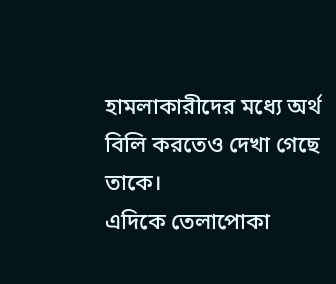হামলাকারীদের মধ্যে অর্থ বিলি করতেও দেখা গেছে তাকে।
এদিকে তেলাপোকা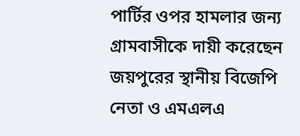পার্টির ওপর হামলার জন্য গ্রামবাসীকে দায়ী করেছেন জয়পুরের স্থানীয় বিজেপি নেতা ও এমএলএ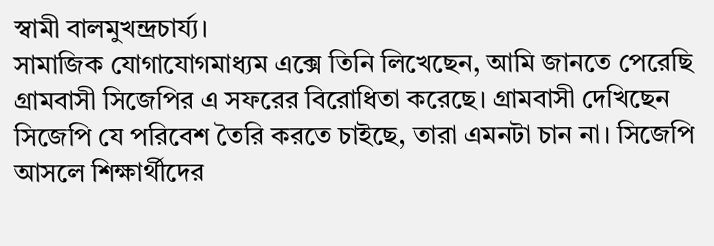স্বামী বালমুখন্দ্রচার্য্য।
সামাজিক যোগাযোগমাধ্যম এক্সে তিনি লিখেছেন, আমি জানতে পেরেছি গ্রামবাসী সিজেপির এ সফরের বিরোধিতা করেছে। গ্রামবাসী দেখিছেন সিজেপি যে পরিবেশ তৈরি করতে চাইছে, তারা এমনটা চান না। সিজেপি আসলে শিক্ষার্থীদের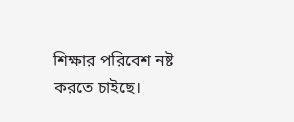শিক্ষার পরিবেশ নষ্ট করতে চাইছে।